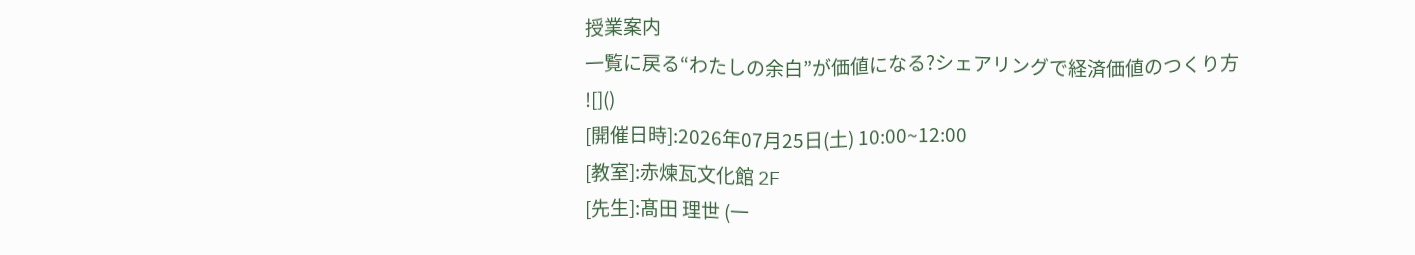授業案内
一覧に戻る“わたしの余白”が価値になる?シェアリングで経済価値のつくり方
![]()
[開催日時]:2026年07月25日(土) 10:00~12:00
[教室]:赤煉瓦文化館 2F
[先生]:髙田 理世 (一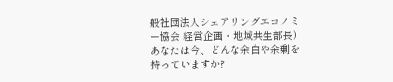般社団法人シェアリングエコノミー協会 経営企画・地域共生部長)
あなたは今、どんな余白や余剰を持っていますか?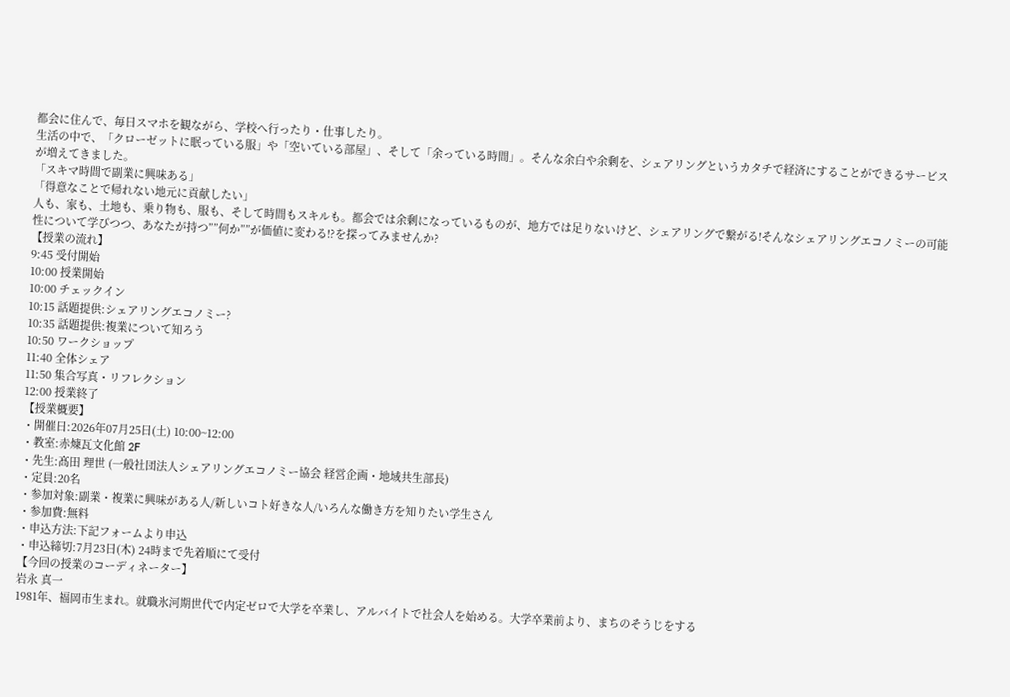都会に住んで、毎日スマホを観ながら、学校へ行ったり・仕事したり。
生活の中で、「クローゼットに眠っている服」や「空いている部屋」、そして「余っている時間」。そんな余白や余剰を、シェアリングというカタチで経済にすることができるサービスが増えてきました。
「スキマ時間で副業に興味ある」
「得意なことで帰れない地元に貢献したい」
人も、家も、土地も、乗り物も、服も、そして時間もスキルも。都会では余剰になっているものが、地方では足りないけど、シェアリングで繋がる!そんなシェアリングエコノミーの可能性について学びつつ、あなたが持つ””何か””が価値に変わる!?を探ってみませんか?
【授業の流れ】
9:45 受付開始
10:00 授業開始
10:00 チェックイン
10:15 話題提供:シェアリングエコノミー?
10:35 話題提供:複業について知ろう
10:50 ワークショップ
11:40 全体シェア
11:50 集合写真・リフレクション
12:00 授業終了
【授業概要】
・開催日:2026年07月25日(土) 10:00~12:00
・教室:赤煉瓦文化館 2F
・先生:髙田 理世 (一般社団法人シェアリングエコノミー協会 経営企画・地域共生部長)
・定員:20名
・参加対象:副業・複業に興味がある人/新しいコト好きな人/いろんな働き方を知りたい学生さん
・参加費:無料
・申込方法:下記フォームより申込
・申込締切:7月23日(木) 24時まで先着順にて受付
【今回の授業のコーディネーター】
岩永 真一
1981年、福岡市生まれ。就職氷河期世代で内定ゼロで大学を卒業し、アルバイトで社会人を始める。大学卒業前より、まちのそうじをする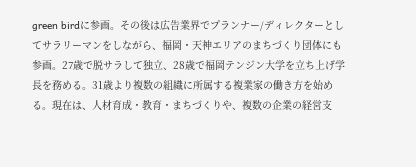green birdに参画。その後は広告業界でプランナー/ディレクターとしてサラリーマンをしながら、福岡・天神エリアのまちづくり団体にも参画。27歳で脱サラして独立、28歳で福岡テンジン大学を立ち上げ学長を務める。31歳より複数の組織に所属する複業家の働き方を始める。現在は、人材育成・教育・まちづくりや、複数の企業の経営支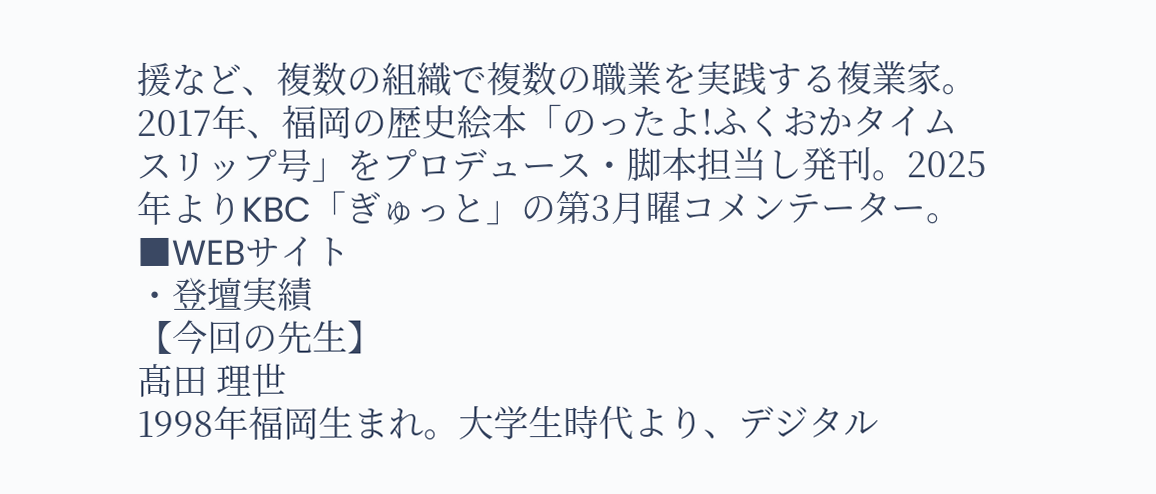援など、複数の組織で複数の職業を実践する複業家。2017年、福岡の歴史絵本「のったよ!ふくおかタイムスリップ号」をプロデュース・脚本担当し発刊。2025年よりKBC「ぎゅっと」の第3月曜コメンテーター。
■WEBサイト
・登壇実績
【今回の先生】
髙田 理世
1998年福岡生まれ。大学生時代より、デジタル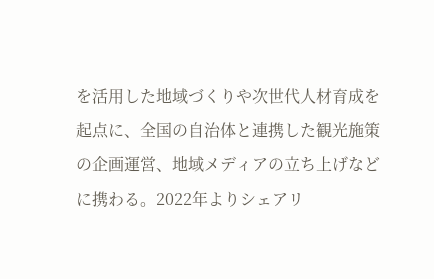を活用した地域づくりや次世代人材育成を起点に、全国の自治体と連携した観光施策の企画運営、地域メディアの立ち上げなどに携わる。2022年よりシェアリ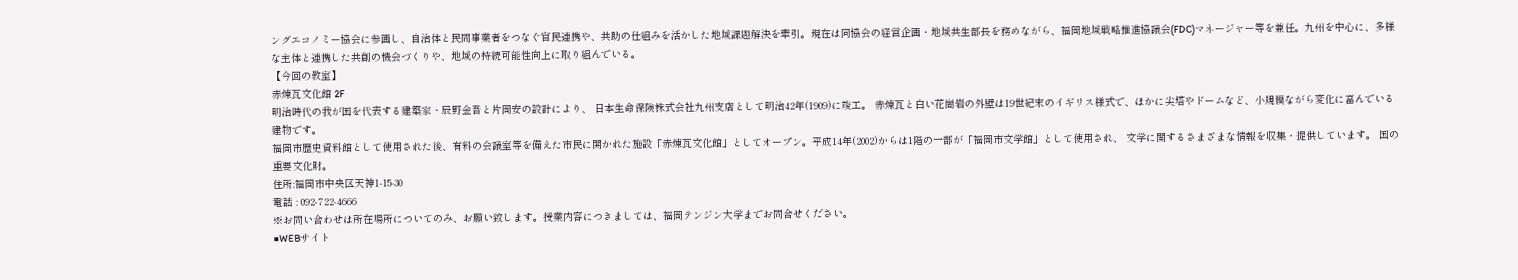ングエコノミー協会に参画し、自治体と民間事業者をつなぐ官民連携や、共助の仕組みを活かした地域課題解決を牽引。現在は同協会の経営企画・地域共生部長を務めながら、福岡地域戦略推進協議会(FDC)マネージャー等を兼任。九州を中心に、多様な主体と連携した共創の機会づくりや、地域の持続可能性向上に取り組んでいる。
【今回の教室】
赤煉瓦文化館 2F
明治時代の我が国を代表する建築家・辰野金吾と片岡安の設計により、 日本生命保険株式会社九州支店として明治42年(1909)に竣工。 赤煉瓦と白い花崗岩の外壁は19世紀末のイギリス様式で、ほかに尖塔やドームなど、小規模ながら変化に富んでいる建物です。
福岡市歴史資料館として使用された後、有料の会議室等を備えた市民に開かれた施設「赤煉瓦文化館」としてオープン。平成14年(2002)からは1階の一部が「福岡市文学館」として使用され、 文学に関するさまざまな情報を収集・提供しています。 国の重要文化財。
住所:福岡市中央区天神1-15-30
電話 : 092-722-4666
※お問い合わせは所在場所についてのみ、お願い致します。授業内容につきましては、福岡テンジン大学までお問合せください。
■WEBサイト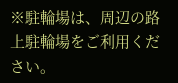※駐輪場は、周辺の路上駐輪場をご利用ください。